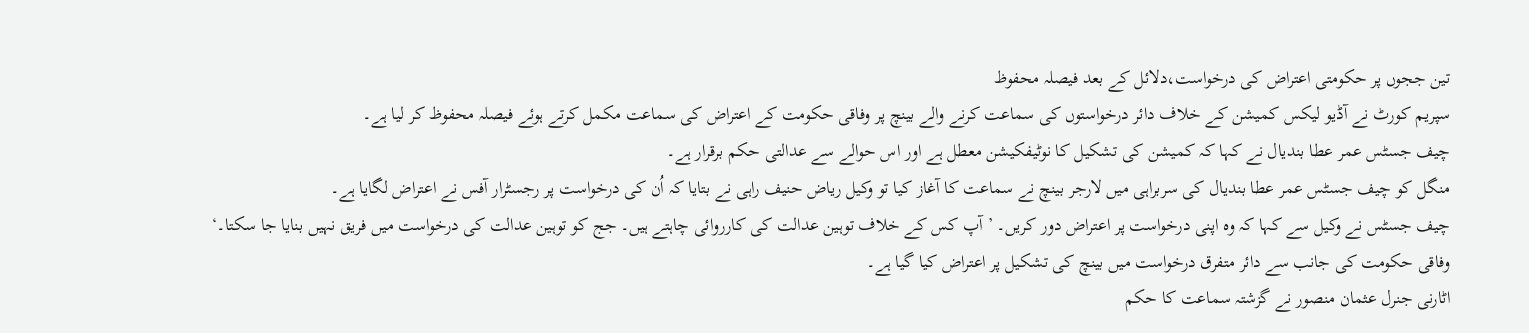تین ججوں پر حکومتی اعتراض کی درخواست،دلائل کے بعد فیصلہ محفوظ
سپریم کورٹ نے آڈیو لیکس کمیشن کے خلاف دائر درخواستوں کی سماعت کرنے والے بینچ پر وفاقی حکومت کے اعتراض کی سماعت مکمل کرتے ہوئے فیصلہ محفوظ کر لیا ہے۔
چیف جسٹس عمر عطا بندیال نے کہا کہ کمیشن کی تشکیل کا نوٹیفکیشن معطل ہے اور اس حوالے سے عدالتی حکم برقرار ہے۔
منگل کو چیف جسٹس عمر عطا بندیال کی سربراہی میں لارجر بینچ نے سماعت کا آغاز کیا تو وکیل ریاض حنیف راہی نے بتایا کہ اُن کی درخواست پر رجسٹرار آفس نے اعتراض لگایا ہے۔
چیف جسٹس نے وکیل سے کہا کہ وہ اپنی درخواست پر اعتراض دور کریں۔ ’آپ کس کے خلاف توہین عدالت کی کارروائی چاہتے ہیں۔ جج کو توہین عدالت کی درخواست میں فریق نہیں بنایا جا سکتا۔‘
وفاقی حکومت کی جانب سے دائر متفرق درخواست میں بینچ کی تشکیل پر اعتراض کیا گیا ہے۔
اٹارنی جنرل عثمان منصور نے گزشتہ سماعت کا حکم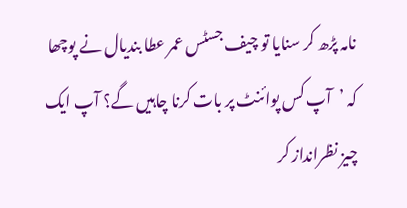نامہ پڑھ کر سنایا تو چیف جسٹس عمر عطا بندیال نے پوچھا کہ ’آپ کس پوائنٹ پر بات کرنا چاہیں گے؟ آپ ایک چیز نظرانداز کر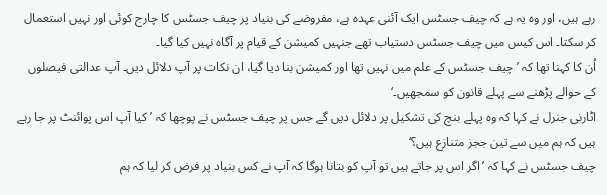رہے ہیں، اور وہ یہ ہے کہ چیف جسٹس ایک آئنی عہدہ ہے، مفروضے کی بنیاد پر چیف جسٹس کا چارج کوئی اور نہیں استعمال کر سکتا۔ اس کیس میں چیف جسٹس دستیاب تھے جنہیں کمیشن کے قیام پر آگاہ نہیں کیا گیا۔
اُن کا کہنا تھا کہ ’چیف جسٹس کے علم میں نہیں تھا اور کمیشن بنا دیا گیا، ان نکات پر آپ دلائل دیں۔ آپ عدالتی فیصلوں کے حوالے پڑھنے سے پہلے قانون کو سمجھیں۔‘
اٹارنی جنرل نے کہا کہ وہ پہلے بنچ کی تشکیل پر دلائل دیں گے جس پر چیف جسٹس نے پوچھا کہ ’کیا آپ اس پوائنٹ پر جا رہے ہیں کہ ہم میں سے تین ججز متنازع ہیں؟‘
چیف جسٹس نے کہا کہ ’اگر اس پر جاتے ہیں تو آپ کو بتانا ہوگا کہ آپ نے کس بنیاد پر فرض کر لیا کہ ہم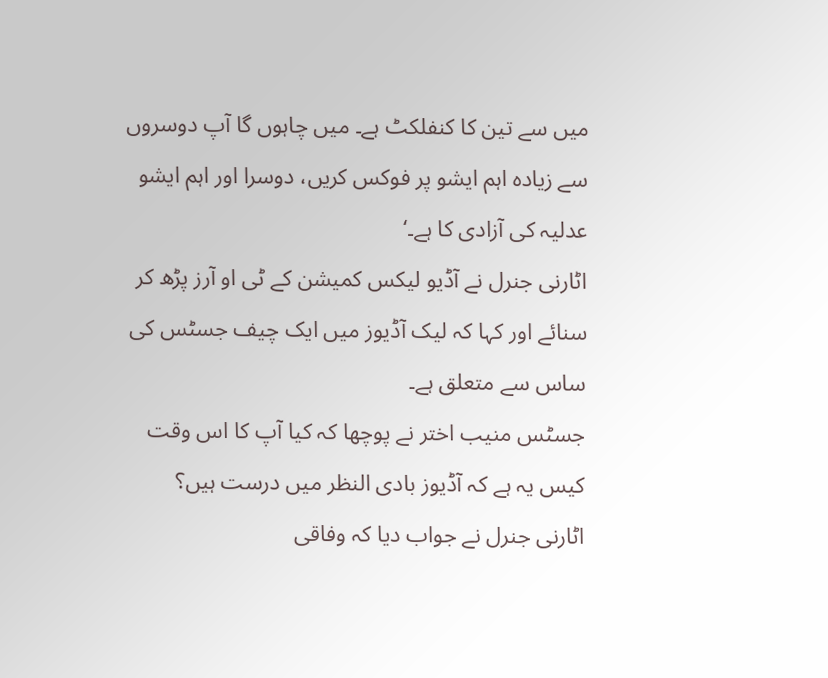میں سے تین کا کنفلکٹ ہے۔ میں چاہوں گا آپ دوسروں سے زیادہ اہم ایشو پر فوکس کریں، دوسرا اور اہم ایشو عدلیہ کی آزادی کا ہے۔‘
اٹارنی جنرل نے آڈیو لیکس کمیشن کے ٹی او آرز پڑھ کر سنائے اور کہا کہ لیک آڈیوز میں ایک چیف جسٹس کی ساس سے متعلق ہے۔
جسٹس منیب اختر نے پوچھا کہ کیا آپ کا اس وقت کیس یہ ہے کہ آڈیوز بادی النظر میں درست ہیں؟
اٹارنی جنرل نے جواب دیا کہ وفاقی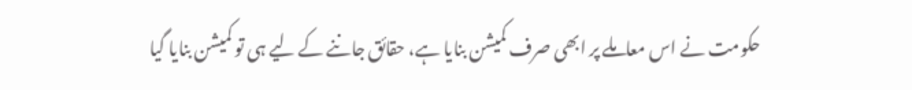حکومت نے اس معاملے پر ابھی صرف کمیشن بنایا ہے، حقائق جاننے کے لیے ہی تو کمیشن بنایا گیا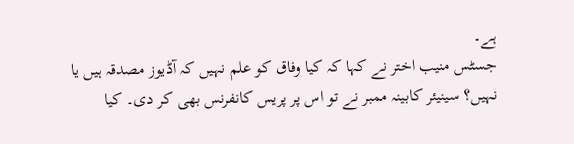ہے۔
جسٹس منیب اختر نے کہا کہ کیا وفاق کو علم نہیں کہ آڈیوز مصدقہ ہیں یا نہیں؟ سینیئر کابینہ ممبر نے تو اس پر پریس کانفرنس بھی کر دی۔ کیا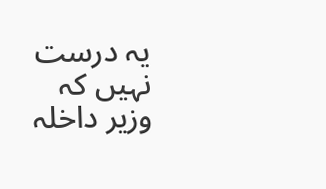یہ درست نہیں کہ وزیر داخلہ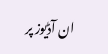ان آڈیوز پر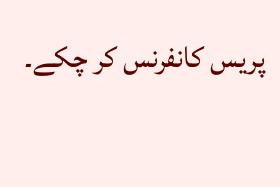پریس کانفرنس کر چکے۔